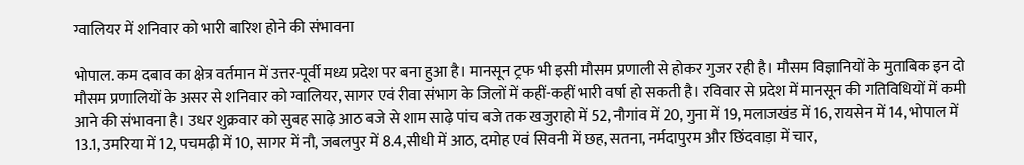ग्वालियर में शनिवार को भारी बारिश होने की संभावना

भोपाल. कम दबाव का क्षेत्र वर्तमान में उत्तर-पूर्वी मध्य प्रदेश पर बना हुआ है। मानसून ट्रफ भी इसी मौसम प्रणाली से होकर गुजर रही है। मौसम विज्ञानियों के मुताबिक इन दो मौसम प्रणालियों के असर से शनिवार को ग्वालियर, सागर एवं रीवा संभाग के जिलों में कहीं-कहीं भारी वर्षा हो सकती है। रविवार से प्रदेश में मानसून की गतिविधियों में कमी आने की संभावना है। उधर शुक्रवार को सुबह साढ़े आठ बजे से शाम साढ़े पांच बजे तक खजुराहो में 52, नौगांव में 20, गुना में 19, मलाजखंड में 16, रायसेन में 14, भोपाल में 13.1, उमरिया में 12, पचमढ़ी में 10, सागर में नौ, जबलपुर में 8.4,सीधी में आठ, दमोह एवं सिवनी में छह, सतना, नर्मदापुरम और छिंदवाड़ा में चार,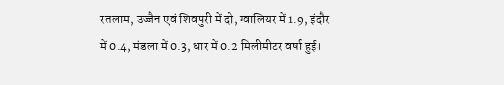रतलाम, उज्जैन एवं शिवपुरी में दो, ग्वालियर में 1.9, इंदौर में 0.4, मंडला में 0.3, धार में 0.2 मिलीमीटर वर्षा हुई।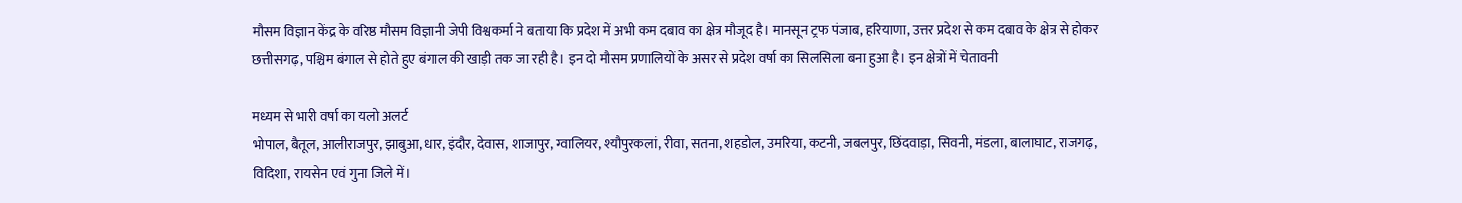मौसम विज्ञान केंद्र के वरिष्ठ मौसम विज्ञानी जेपी विश्वकर्मा ने बताया कि प्रदेश में अभी कम दबाव का क्षेत्र मौजूद है। मानसून ट्रफ पंजाब, हरियाणा, उत्तर प्रदेश से कम दबाव के क्षेत्र से होकर छत्तीसगढ़, पश्चिम बंगाल से होते हुए बंगाल की खाड़ी तक जा रही है। इन दो मौसम प्रणालियों के असर से प्रदेश वर्षा का सिलसिला बना हुआ है। इन क्षेत्रों में चेतावनी

मध्यम से भारी वर्षा का यलो अलर्ट
भोपाल, बैतूल, आलीराजपुर, झाबुआ, धार, इंदौर, देवास, शाजापुर, ग्वालियर, श्यौपुरकलां, रीवा, सतना, शहडोल, उमरिया, कटनी, जबलपुर, छिंदवाड़ा, सिवनी, मंडला, बालाघाट, राजगढ़, विदिशा, रायसेन एवं गुना जिले में।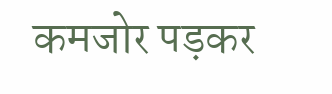कमजोर पड़कर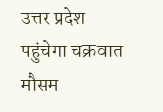उत्तर प्रदेश पहुंचेगा चक्रवात
मौसम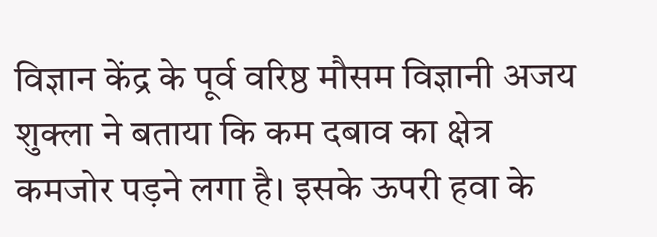विज्ञान केंद्र के पूर्व वरिष्ठ मौसम विज्ञानी अजय शुक्ला ने बताया कि कम दबाव का क्षेत्र कमजोर पड़ने लगा है। इसके ऊपरी हवा के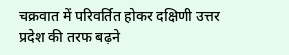चक्रवात में परिवर्तित होकर दक्षिणी उत्तर प्रदेश की तरफ बढ़ने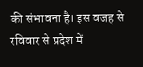की संभावना है। इस वजह से रविवार से प्रदेश में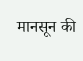मानसून की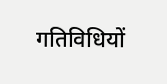गतिविधियों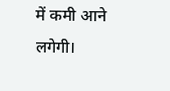में कमी आने लगेगी।